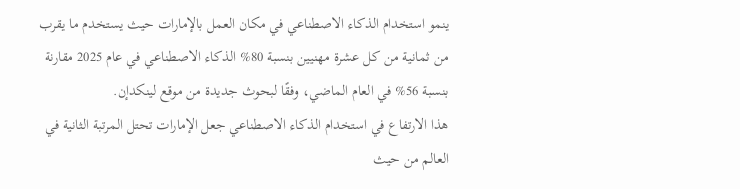ينمو استخدام الذكاء الاصطناعي في مكان العمل بالإمارات حيث يستخدم ما يقرب من ثمانية من كل عشرة مهنيين بنسبة 80% الذكاء الاصطناعي في عام 2025 مقارنة بنسبة 56% في العام الماضي، وفقًا لبحوث جديدة من موقع لينكدإن.
هذا الارتفاع في استخدام الذكاء الاصطناعي جعل الإمارات تحتل المرتبة الثانية في العالم من حيث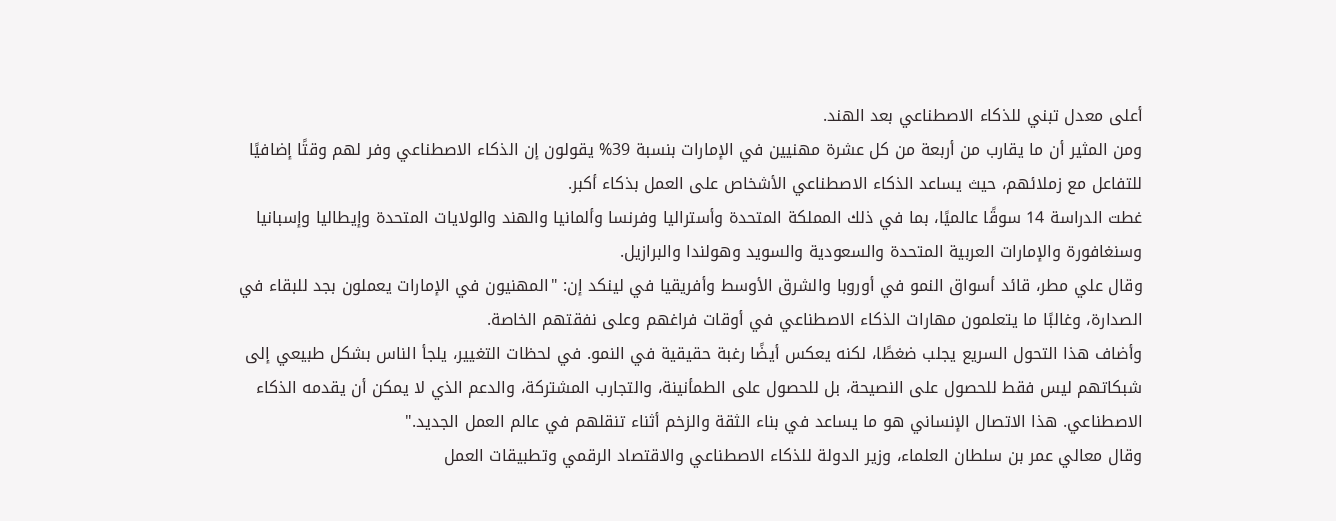أعلى معدل تبني للذكاء الاصطناعي بعد الهند.
ومن المثير أن ما يقارب من أربعة من كل عشرة مهنيين في الإمارات بنسبة 39% يقولون إن الذكاء الاصطناعي وفر لهم وقتًا إضافيًا للتفاعل مع زملائهم، حيث يساعد الذكاء الاصطناعي الأشخاص على العمل بذكاء أكبر.
غطت الدراسة 14 سوقًا عالميًا، بما في ذلك المملكة المتحدة وأستراليا وفرنسا وألمانيا والهند والولايات المتحدة وإيطاليا وإسبانيا وسنغافورة والإمارات العربية المتحدة والسعودية والسويد وهولندا والبرازيل.
وقال علي مطر، قائد أسواق النمو في أوروبا والشرق الأوسط وأفريقيا في لينكد إن: "المهنيون في الإمارات يعملون بجد للبقاء في الصدارة، وغالبًا ما يتعلمون مهارات الذكاء الاصطناعي في أوقات فراغهم وعلى نفقتهم الخاصة.
وأضاف هذا التحول السريع يجلب ضغطًا، لكنه يعكس أيضًا رغبة حقيقية في النمو. في لحظات التغيير، يلجأ الناس بشكل طبيعي إلى شبكاتهم ليس فقط للحصول على النصيحة، بل للحصول على الطمأنينة، والتجارب المشتركة، والدعم الذي لا يمكن أن يقدمه الذكاء الاصطناعي. هذا الاتصال الإنساني هو ما يساعد في بناء الثقة والزخم أثناء تنقلهم في عالم العمل الجديد."
وقال معالي عمر بن سلطان العلماء، وزير الدولة للذكاء الاصطناعي والاقتصاد الرقمي وتطبيقات العمل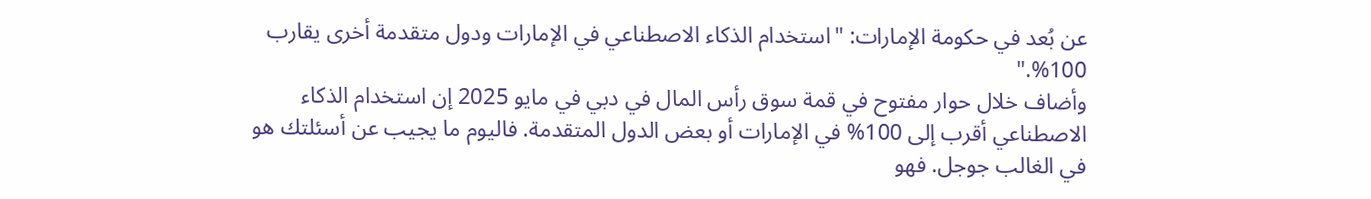عن بُعد في حكومة الإمارات: "استخدام الذكاء الاصطناعي في الإمارات ودول متقدمة أخرى يقارب 100%."
وأضاف خلال حوار مفتوح في قمة سوق رأس المال في دبي في مايو 2025 إن استخدام الذكاء الاصطناعي أقرب إلى 100% في الإمارات أو بعض الدول المتقدمة. فاليوم ما يجيب عن أسئلتك هو في الغالب جوجل. فهو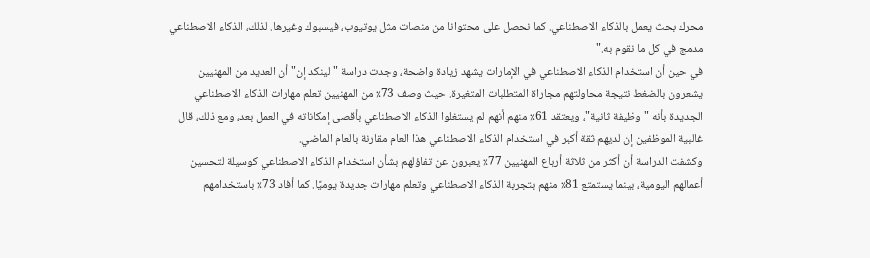محرك بحث يعمل بالذكاء الاصطناعي. كما نحصل على محتوانا من منصات مثل يوتيوب، فيسبوك وغيرها. لذلك، الذكاء الاصطناعي مدمج في كل ما نقوم به."
في حين أن استخدام الذكاء الاصطناعي في الإمارات يشهد زيادة واضحة، وجدت دراسة "لينكد إن" أن العديد من المهنيين يشعرون بالضغط نتيجة محاولتهم مجاراة المتطلبات المتغيرة. حيث وصف 73٪ من المهنيين تعلم مهارات الذكاء الاصطناعي الجديدة بأنه "وظيفة ثانية"، ويعتقد 61٪ منهم أنهم لم يستغلوا الذكاء الاصطناعي بأقصى إمكاناته في العمل بعد، ومع ذلك، قال غالبية الموظفين إن لديهم ثقة أكبر في استخدام الذكاء الاصطناعي هذا العام مقارنة بالعام الماضي.
وكشفت الدراسة أن أكثر من ثلاثة أرباع المهنيين 77٪ يعبرون عن تفاؤلهم بشأن استخدام الذكاء الاصطناعي كوسيلة لتحسين أعمالهم اليومية، بينما يستمتع 81٪ منهم بتجربة الذكاء الاصطناعي وتعلم مهارات جديدة يوميًا. كما أفاد 73٪ باستخدامهم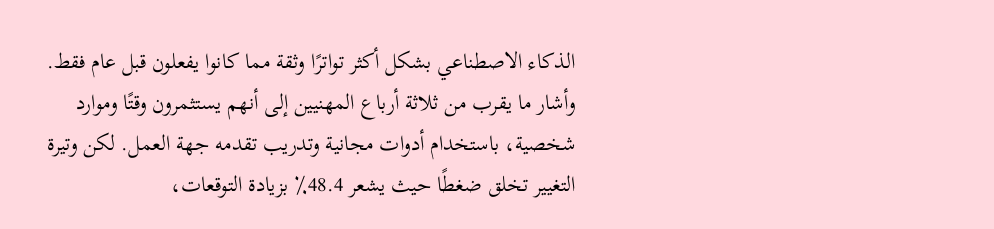الذكاء الاصطناعي بشكل أكثر تواترًا وثقة مما كانوا يفعلون قبل عام فقط.
وأشار ما يقرب من ثلاثة أرباع المهنيين إلى أنهم يستثمرون وقتًا وموارد شخصية، باستخدام أدوات مجانية وتدريب تقدمه جهة العمل. لكن وتيرة التغيير تخلق ضغطًا حيث يشعر 48.4٪ بزيادة التوقعات،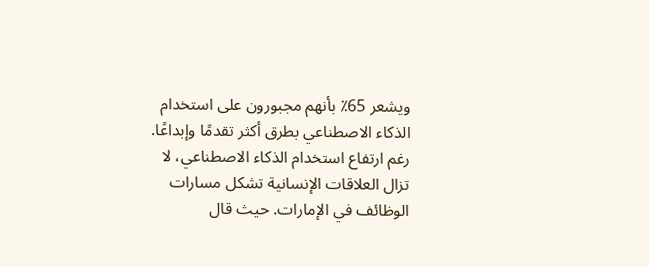ويشعر 65٪ بأنهم مجبورون على استخدام الذكاء الاصطناعي بطرق أكثر تقدمًا وإبداعًا.
رغم ارتفاع استخدام الذكاء الاصطناعي، لا تزال العلاقات الإنسانية تشكل مسارات الوظائف في الإمارات. حيث قال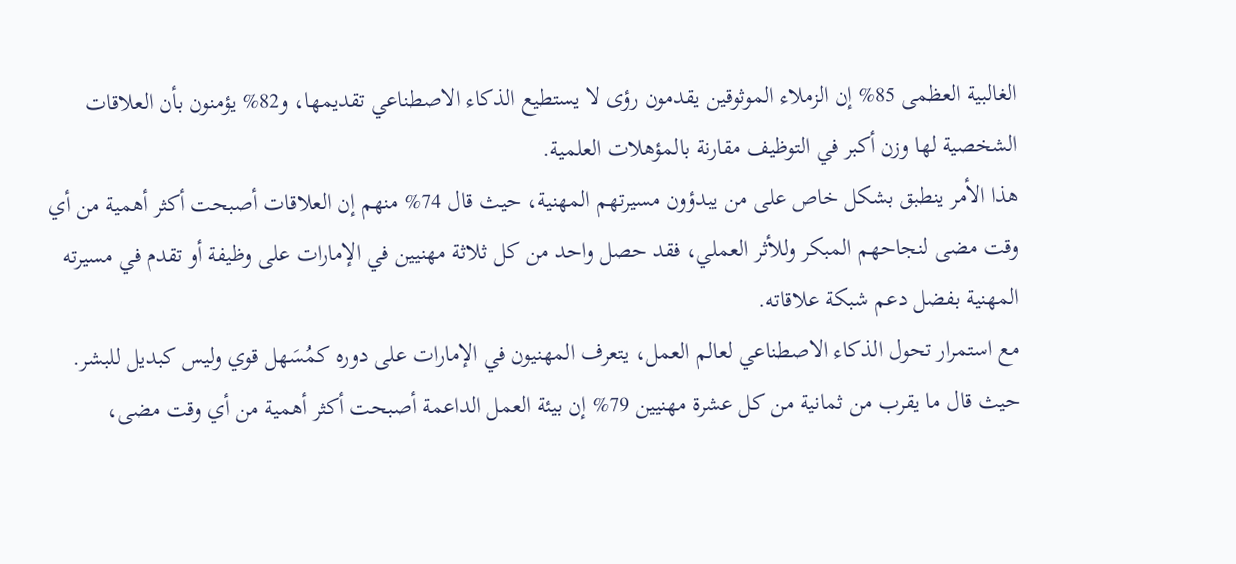الغالبية العظمى 85% إن الزملاء الموثوقين يقدمون رؤى لا يستطيع الذكاء الاصطناعي تقديمها، و82% يؤمنون بأن العلاقات الشخصية لها وزن أكبر في التوظيف مقارنة بالمؤهلات العلمية.
هذا الأمر ينطبق بشكل خاص على من يبدؤون مسيرتهم المهنية، حيث قال 74% منهم إن العلاقات أصبحت أكثر أهمية من أي وقت مضى لنجاحهم المبكر وللأثر العملي، فقد حصل واحد من كل ثلاثة مهنيين في الإمارات على وظيفة أو تقدم في مسيرته المهنية بفضل دعم شبكة علاقاته.
مع استمرار تحول الذكاء الاصطناعي لعالم العمل، يتعرف المهنيون في الإمارات على دوره كمُسَهل قوي وليس كبديل للبشر. حيث قال ما يقرب من ثمانية من كل عشرة مهنيين 79% إن بيئة العمل الداعمة أصبحت أكثر أهمية من أي وقت مضى،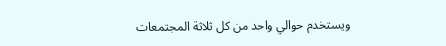ويستخدم حوالي واحد من كل ثلاثة المجتمعات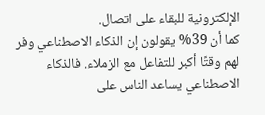الإلكترونية للبقاء على اتصال.
كما أن 39% يقولون إن الذكاء الاصطناعي وفر لهم وقتًا أكبر للتفاعل مع الزملاء. فالذكاء الاصطناعي يساعد الناس على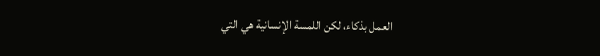العمل بذكاء، لكن اللمسة الإنسانية هي التي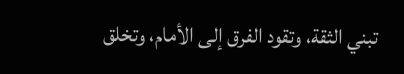تبني الثقة، وتقود الفرق إلى الأمام، وتخلق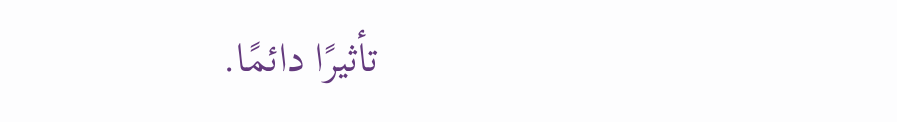تأثيرًا دائمًا.